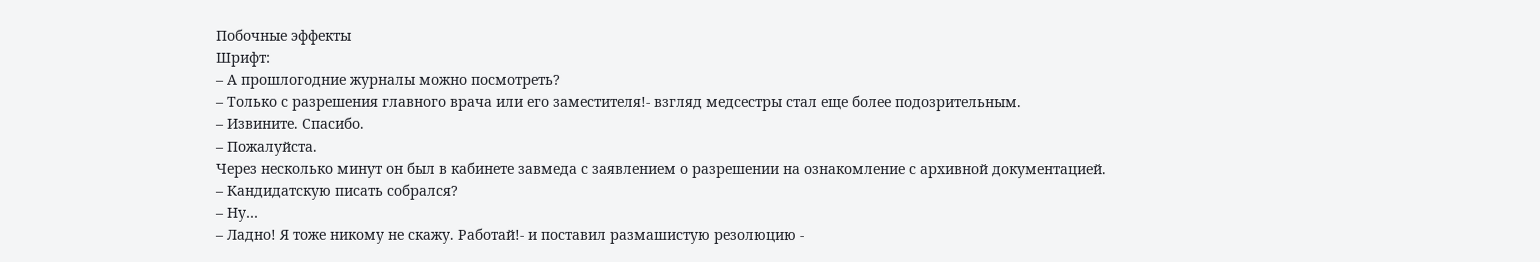Побочные эффекты
Шрифт:
– А прошлогодние журналы можно посмотреть?
– Только с разрешения главного врача или его заместителя!- взгляд медсестры стал еще более подозрительным.
– Извините. Спасибо.
– Пожалуйста.
Через несколько минут он был в кабинете завмеда с заявлением о разрешении на ознакомление с архивной документацией.
– Кандидатскую писать собрался?
– Ну…
– Ладно! Я тоже никому не скажу. Работай!- и поставил размашистую резолюцию -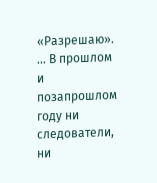«Разрешаю».
… В прошлом и позапрошлом году ни следователи, ни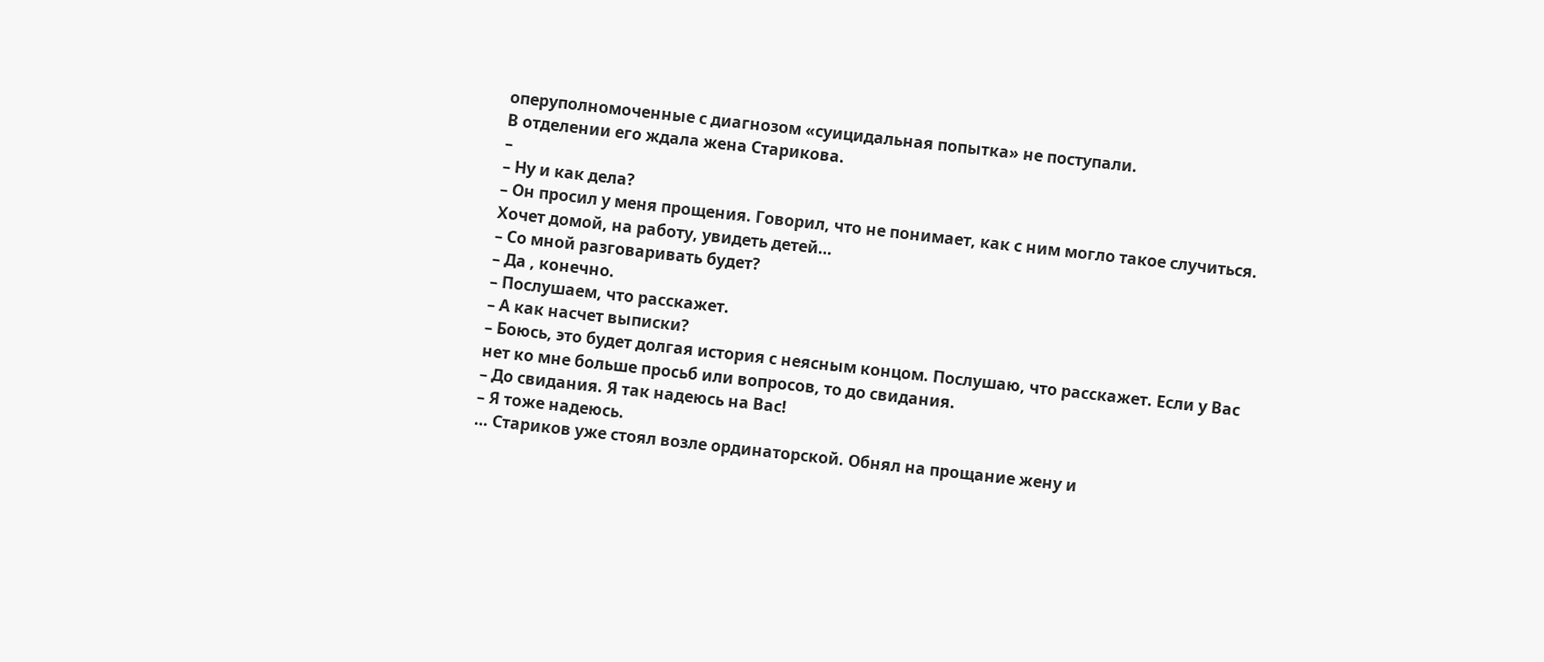оперуполномоченные с диагнозом «суицидальная попытка» не поступали.
В отделении его ждала жена Старикова.
–
– Ну и как дела?
– Он просил у меня прощения. Говорил, что не понимает, как с ним могло такое случиться. Хочет домой, на работу, увидеть детей…
– Со мной разговаривать будет?
– Да , конечно.
– Послушаем, что расскажет.
– А как насчет выписки?
– Боюсь, это будет долгая история с неясным концом. Послушаю, что расскажет. Если у Вас нет ко мне больше просьб или вопросов, то до свидания.
– До свидания. Я так надеюсь на Вас!
– Я тоже надеюсь.
… Стариков уже стоял возле ординаторской. Обнял на прощание жену и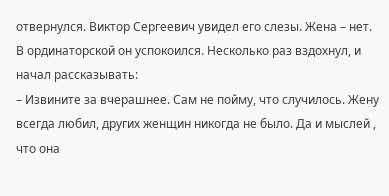отвернулся. Виктор Сергеевич увидел его слезы. Жена – нет.
В ординаторской он успокоился. Несколько раз вздохнул, и начал рассказывать:
– Извините за вчерашнее. Сам не пойму, что случилось. Жену всегда любил, других женщин никогда не было. Да и мыслей , что она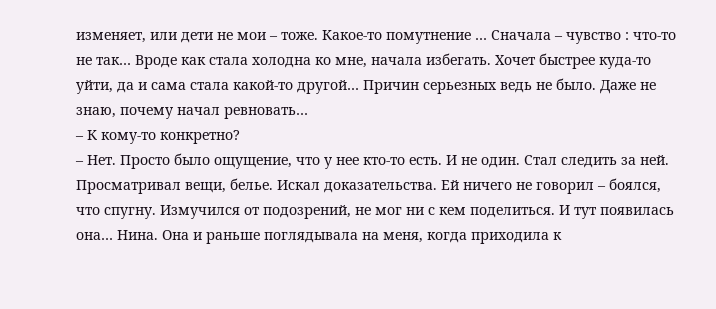изменяет, или дети не мои – тоже. Какое-то помутнение … Сначала – чувство : что-то не так… Вроде как стала холодна ко мне, начала избегать. Хочет быстрее куда-то уйти, да и сама стала какой-то другой… Причин серьезных ведь не было. Даже не знаю, почему начал ревновать…
– К кому-то конкретно?
– Нет. Просто было ощущение, что у нее кто-то есть. И не один. Стал следить за ней. Просматривал вещи, белье. Искал доказательства. Ей ничего не говорил – боялся, что спугну. Измучился от подозрений, не мог ни с кем поделиться. И тут появилась она… Нина. Она и раньше поглядывала на меня, когда приходила к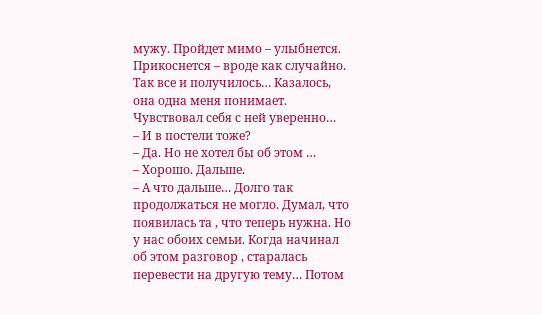мужу. Пройдет мимо – улыбнется. Прикоснется – вроде как случайно. Так все и получилось… Казалось, она одна меня понимает. Чувствовал себя с ней уверенно…
– И в постели тоже?
– Да. Но не хотел бы об этом …
– Хорошо. Дальше.
– А что дальше… Долго так продолжаться не могло. Думал, что появилась та , что теперь нужна. Но у нас обоих семьи. Когда начинал об этом разговор , старалась перевести на другую тему… Потом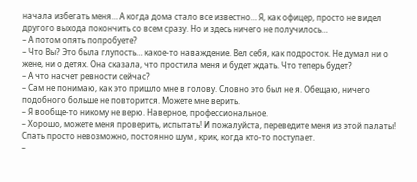начала избегать меня… А когда дома стало все известно… Я, как офицер, просто не видел другого выхода покончить со всем сразу. Но и здесь ничего не получилось…
– А потом опять попробуете?
– Что Вы? Это была глупость… какое-то наваждение. Вел себя, как подросток. Не думал ни о жене, ни о детях. Она сказала, что простила меня и будет ждать. Что теперь будет?
– А что насчет ревности сейчас?
– Сам не понимаю, как это пришло мне в голову. Словно это был не я. Обещаю, ничего подобного больше не повторится. Можете мне верить.
– Я вообще-то никому не верю. Наверное, профессиональное.
– Хорошо, можете меня проверить, испытать! И пожалуйста, переведите меня из этой палаты! Спать просто невозможно, постоянно шум , крик, когда кто-то поступает.
–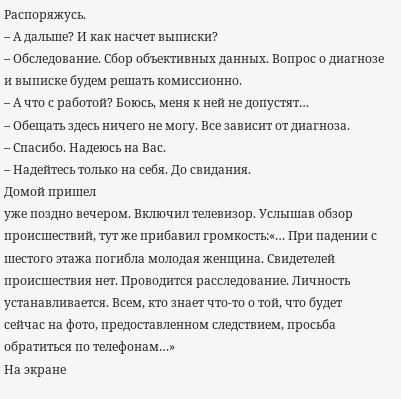Распоряжусь.
– А дальше? И как насчет выписки?
– Обследование. Сбор объективных данных. Вопрос о диагнозе и выписке будем решать комиссионно.
– А что с работой? Боюсь, меня к ней не допустят…
– Обещать здесь ничего не могу. Все зависит от диагноза.
– Спасибо. Надеюсь на Вас.
– Надейтесь только на себя. До свидания.
Домой пришел
уже поздно вечером. Включил телевизор. Услышав обзор происшествий, тут же прибавил громкость:«… При падении с шестого этажа погибла молодая женщина. Свидетелей происшествия нет. Проводится расследование. Личность устанавливается. Всем, кто знает что-то о той, что будет сейчас на фото, предоставленном следствием, просьба обратиться по телефонам…»
На экране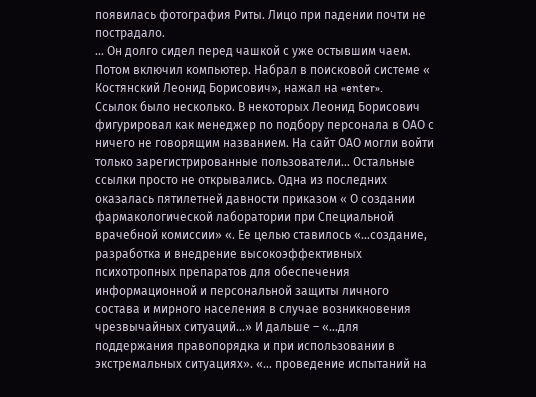появилась фотография Риты. Лицо при падении почти не пострадало.
… Он долго сидел перед чашкой с уже остывшим чаем. Потом включил компьютер. Набрал в поисковой системе « Костянский Леонид Борисович», нажал на «enter».
Ссылок было несколько. В некоторых Леонид Борисович фигурировал как менеджер по подбору персонала в ОАО с ничего не говорящим названием. На сайт ОАО могли войти только зарегистрированные пользователи… Остальные ссылки просто не открывались. Одна из последних оказалась пятилетней давности приказом « О создании фармакологической лаборатории при Специальной врачебной комиссии» «. Ее целью ставилось «…создание, разработка и внедрение высокоэффективных психотропных препаратов для обеспечения информационной и персональной защиты личного состава и мирного населения в случае возникновения чрезвычайных ситуаций…» И дальше – «…для поддержания правопорядка и при использовании в экстремальных ситуациях». «… проведение испытаний на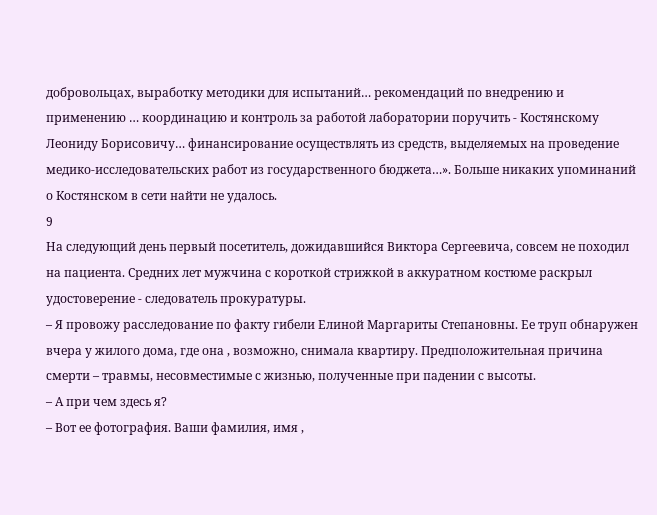добровольцах, выработку методики для испытаний… рекомендаций по внедрению и применению … координацию и контроль за работой лаборатории поручить - Костянскому Леониду Борисовичу… финансирование осуществлять из средств, выделяемых на проведение медико-исследовательских работ из государственного бюджета…». Больше никаких упоминаний о Костянском в сети найти не удалось.
9
На следующий день первый посетитель, дожидавшийся Виктора Сергеевича, совсем не походил на пациента. Средних лет мужчина с короткой стрижкой в аккуратном костюме раскрыл удостоверение - следователь прокуратуры.
– Я провожу расследование по факту гибели Елиной Маргариты Степановны. Ее труп обнаружен вчера у жилого дома, где она , возможно, снимала квартиру. Предположительная причина смерти – травмы, несовместимые с жизнью, полученные при падении с высоты.
– А при чем здесь я?
– Вот ее фотография. Ваши фамилия, имя ,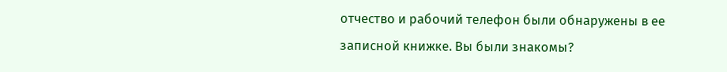отчество и рабочий телефон были обнаружены в ее записной книжке. Вы были знакомы?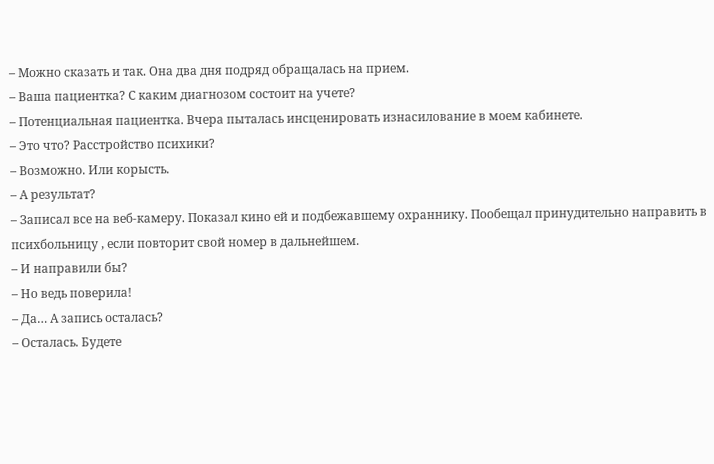– Можно сказать и так. Она два дня подряд обращалась на прием.
– Ваша пациентка? С каким диагнозом состоит на учете?
– Потенциальная пациентка. Вчера пыталась инсценировать изнасилование в моем кабинете.
– Это что? Расстройство психики?
– Возможно. Или корысть.
– А результат?
– Записал все на веб-камеру. Показал кино ей и подбежавшему охраннику. Пообещал принудительно направить в психбольницу , если повторит свой номер в дальнейшем.
– И направили бы?
– Но ведь поверила!
– Да… А запись осталась?
– Осталась. Будете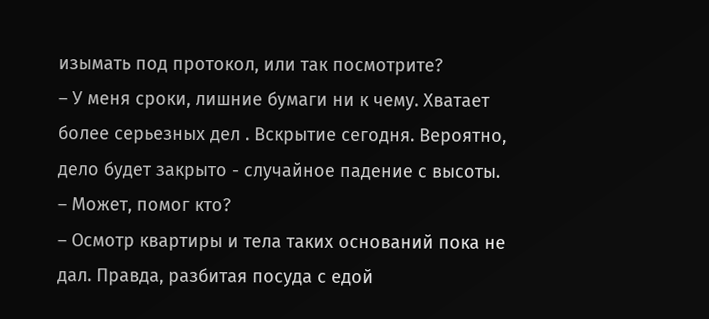изымать под протокол, или так посмотрите?
– У меня сроки, лишние бумаги ни к чему. Хватает более серьезных дел . Вскрытие сегодня. Вероятно, дело будет закрыто - случайное падение с высоты.
– Может, помог кто?
– Осмотр квартиры и тела таких оснований пока не дал. Правда, разбитая посуда с едой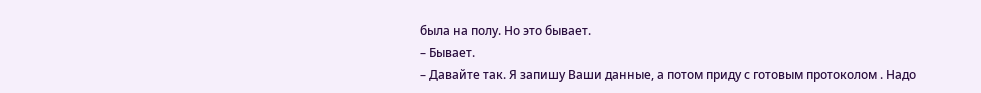была на полу. Но это бывает.
– Бывает.
– Давайте так. Я запишу Ваши данные, а потом приду с готовым протоколом . Надо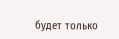будет только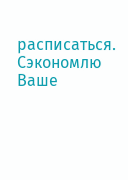расписаться. Сэкономлю Ваше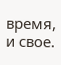время, и свое.